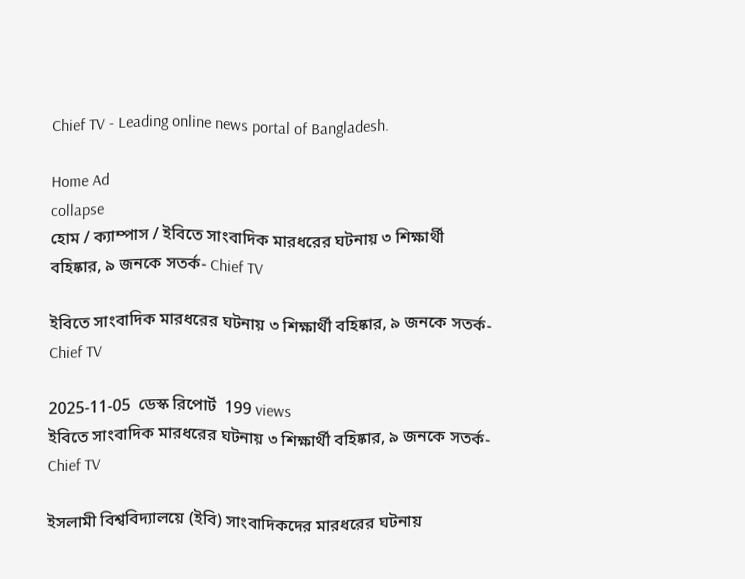Chief TV - Leading online news portal of Bangladesh.

Home Ad
collapse
হোম / ক্যাম্পাস / ইবিতে সাংবাদিক মারধরের ঘটনায় ৩ শিক্ষার্থী বহিষ্কার, ৯ জনকে সতর্ক- Chief TV

ইবিতে সাংবাদিক মারধরের ঘটনায় ৩ শিক্ষার্থী বহিষ্কার, ৯ জনকে সতর্ক- Chief TV

2025-11-05  ডেস্ক রিপোর্ট  199 views
ইবিতে সাংবাদিক মারধরের ঘটনায় ৩ শিক্ষার্থী বহিষ্কার, ৯ জনকে সতর্ক- Chief TV

ইসলামী বিশ্ববিদ্যালয়ে (ইবি) সাংবাদিকদের মারধরের ঘটনায়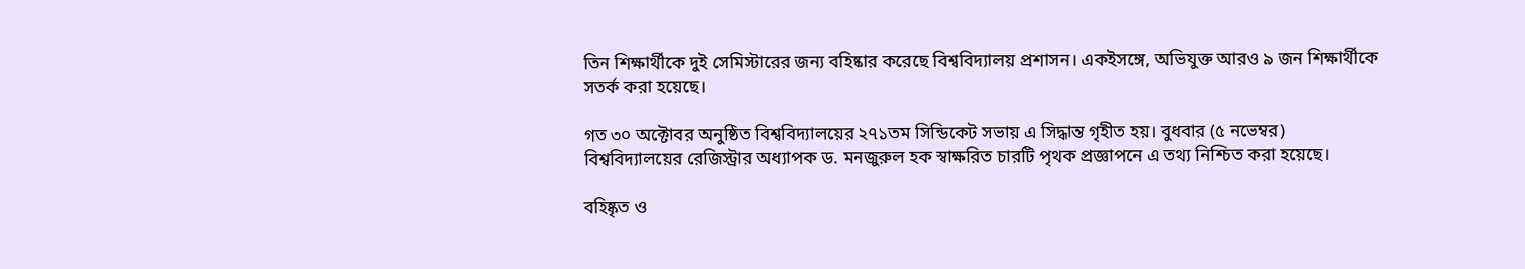তিন শিক্ষার্থীকে দুই সেমিস্টারের জন্য বহিষ্কার করেছে বিশ্ববিদ্যালয় প্রশাসন। একইসঙ্গে, অভিযুক্ত আরও ৯ জন শিক্ষার্থীকে সতর্ক করা হয়েছে।

গত ৩০ অক্টোবর অনুষ্ঠিত বিশ্ববিদ্যালয়ের ২৭১তম সিন্ডিকেট সভায় এ সিদ্ধান্ত গৃহীত হয়। বুধবার (৫ নভেম্বর) বিশ্ববিদ্যালয়ের রেজিস্ট্রার অধ্যাপক ড. মনজুরুল হক স্বাক্ষরিত চারটি পৃথক প্রজ্ঞাপনে এ তথ্য নিশ্চিত করা হয়েছে।

বহিষ্কৃত ও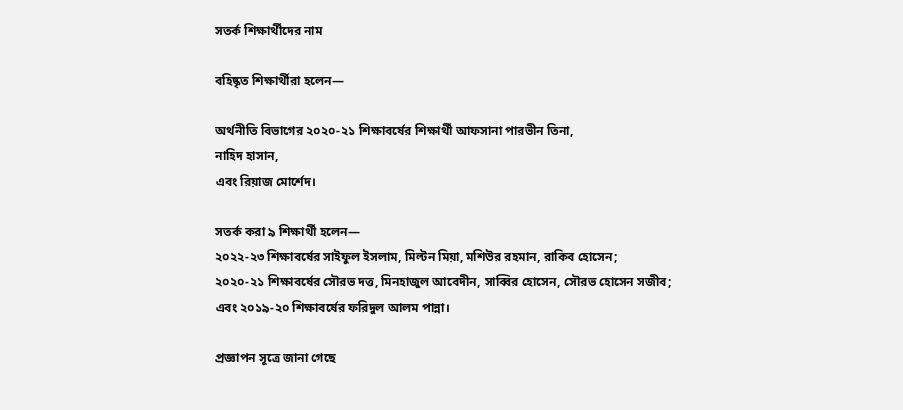সতর্ক শিক্ষার্থীদের নাম

বহিষ্কৃত শিক্ষার্থীরা হলেন—

অর্থনীতি বিভাগের ২০২০-২১ শিক্ষাবর্ষের শিক্ষার্থী আফসানা পারভীন তিনা,
নাহিদ হাসান,
এবং রিয়াজ মোর্শেদ।

সতর্ক করা ৯ শিক্ষার্থী হলেন—
২০২২-২৩ শিক্ষাবর্ষের সাইফুল ইসলাম, মিল্টন মিয়া, মশিউর রহমান, রাকিব হোসেন;
২০২০-২১ শিক্ষাবর্ষের সৌরভ দত্ত, মিনহাজুল আবেদীন, সাব্বির হোসেন, সৌরভ হোসেন সজীব;
এবং ২০১৯-২০ শিক্ষাবর্ষের ফরিদুল আলম পান্না।

প্রজ্ঞাপন সূত্রে জানা গেছে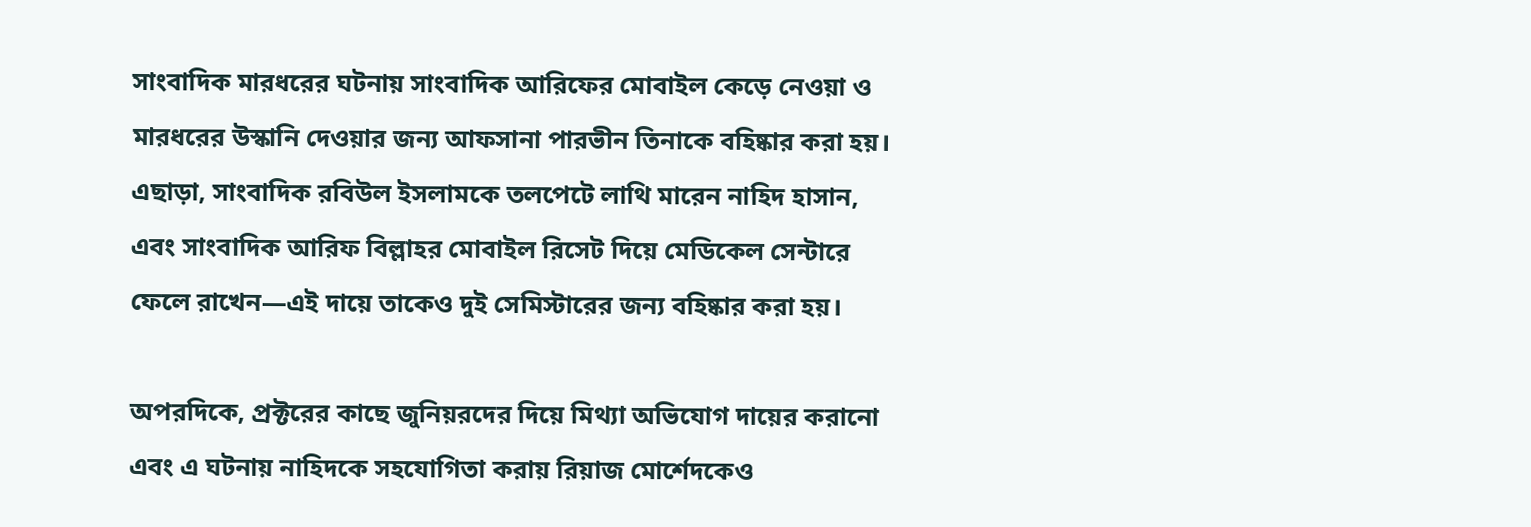সাংবাদিক মারধরের ঘটনায় সাংবাদিক আরিফের মোবাইল কেড়ে নেওয়া ও মারধরের উস্কানি দেওয়ার জন্য আফসানা পারভীন তিনাকে বহিষ্কার করা হয়।
এছাড়া, সাংবাদিক রবিউল ইসলামকে তলপেটে লাথি মারেন নাহিদ হাসান, এবং সাংবাদিক আরিফ বিল্লাহর মোবাইল রিসেট দিয়ে মেডিকেল সেন্টারে ফেলে রাখেন—এই দায়ে তাকেও দুই সেমিস্টারের জন্য বহিষ্কার করা হয়।

অপরদিকে, প্রক্টরের কাছে জুনিয়রদের দিয়ে মিথ্যা অভিযোগ দায়ের করানো এবং এ ঘটনায় নাহিদকে সহযোগিতা করায় রিয়াজ মোর্শেদকেও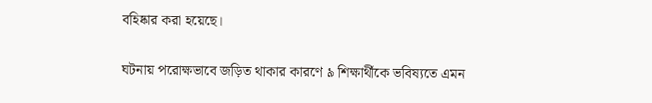বহিষ্কার করা হয়েছে।

ঘটনায় পরোক্ষভাবে জড়িত থাকার কারণে ৯ শিক্ষার্থীকে ভবিষ্যতে এমন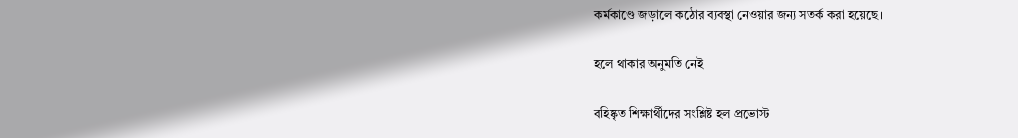কর্মকাণ্ডে জড়ালে কঠোর ব্যবস্থা নেওয়ার জন্য সতর্ক করা হয়েছে।

হলে থাকার অনুমতি নেই

বহিষ্কৃত শিক্ষার্থীদের সংশ্লিষ্ট হল প্রভোস্ট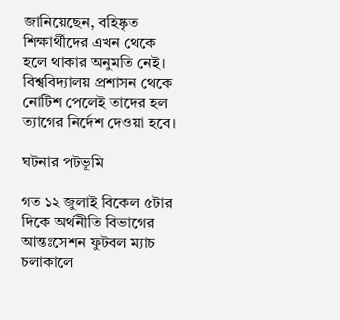জানিয়েছেন, বহিষ্কৃত শিক্ষার্থীদের এখন থেকে হলে থাকার অনুমতি নেই।
বিশ্ববিদ্যালয় প্রশাসন থেকে নোটিশ পেলেই তাদের হল ত্যাগের নির্দেশ দেওয়া হবে।

ঘটনার পটভূমি

গত ১২ জুলাই বিকেল ৫টার দিকে অর্থনীতি বিভাগের আন্তঃসেশন ফুটবল ম্যাচ চলাকালে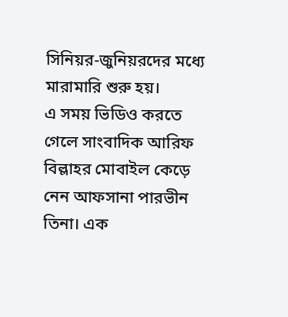সিনিয়র-জুনিয়রদের মধ্যে মারামারি শুরু হয়।
এ সময় ভিডিও করতে গেলে সাংবাদিক আরিফ বিল্লাহর মোবাইল কেড়ে নেন আফসানা পারভীন তিনা। এক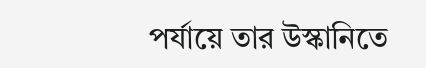পর্যায়ে তার উস্কানিতে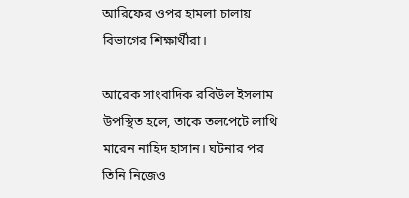আরিফের ওপর হামলা চালায় বিভাগের শিক্ষার্থীরা।

আরেক সাংবাদিক রবিউল ইসলাম উপস্থিত হলে, তাকে তলপেটে লাথি মারেন নাহিদ হাসান। ঘটনার পর তিনি নিজেও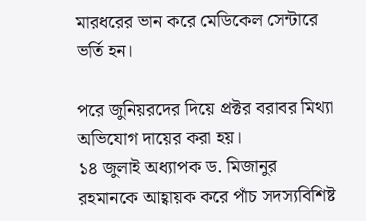মারধরের ভান করে মেডিকেল সেন্টারে ভর্তি হন।

পরে জুনিয়রদের দিয়ে প্রক্টর বরাবর মিথ্যা অভিযোগ দায়ের করা হয়।
১৪ জুলাই অধ্যাপক ড. মিজানুর রহমানকে আহ্বায়ক করে পাঁচ সদস্যবিশিষ্ট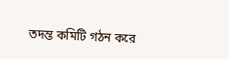তদন্ত কমিটি গঠন করে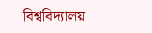বিশ্ববিদ্যালয়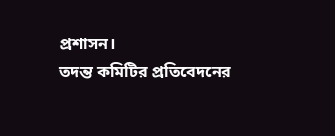প্রশাসন।
তদন্ত কমিটির প্রতিবেদনের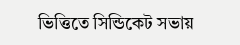ভিত্তিতে সিন্ডিকেট সভায়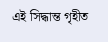এই সিদ্ধান্ত গৃহীত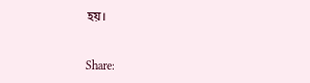হয়।


Share: